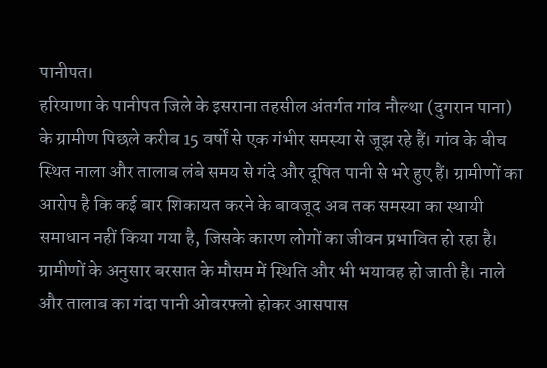पानीपत।
हरियाणा के पानीपत जिले के इसराना तहसील अंतर्गत गांव नौल्था (दुगरान पाना) के ग्रामीण पिछले करीब 15 वर्षों से एक गंभीर समस्या से जूझ रहे हैं। गांव के बीच स्थित नाला और तालाब लंबे समय से गंदे और दूषित पानी से भरे हुए हैं। ग्रामीणों का आरोप है कि कई बार शिकायत करने के बावजूद अब तक समस्या का स्थायी समाधान नहीं किया गया है, जिसके कारण लोगों का जीवन प्रभावित हो रहा है।
ग्रामीणों के अनुसार बरसात के मौसम में स्थिति और भी भयावह हो जाती है। नाले और तालाब का गंदा पानी ओवरफ्लो होकर आसपास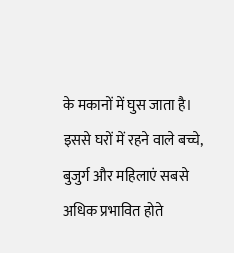के मकानों में घुस जाता है। इससे घरों में रहने वाले बच्चे, बुजुर्ग और महिलाएं सबसे अधिक प्रभावित होते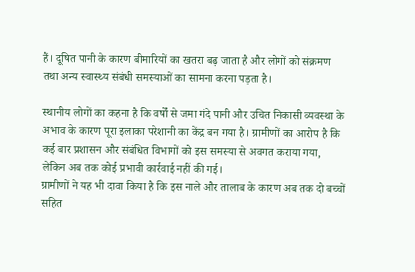हैं। दूषित पानी के कारण बीमारियों का खतरा बढ़ जाता है और लोगों को संक्रमण तथा अन्य स्वास्थ्य संबंधी समस्याओं का सामना करना पड़ता है।

स्थानीय लोगों का कहना है कि वर्षों से जमा गंदे पानी और उचित निकासी व्यवस्था के अभाव के कारण पूरा इलाका परेशानी का केंद्र बन गया है। ग्रामीणों का आरोप है कि कई बार प्रशासन और संबंधित विभागों को इस समस्या से अवगत कराया गया, लेकिन अब तक कोई प्रभावी कार्रवाई नहीं की गई।
ग्रामीणों ने यह भी दावा किया है कि इस नाले और तालाब के कारण अब तक दो बच्चों सहित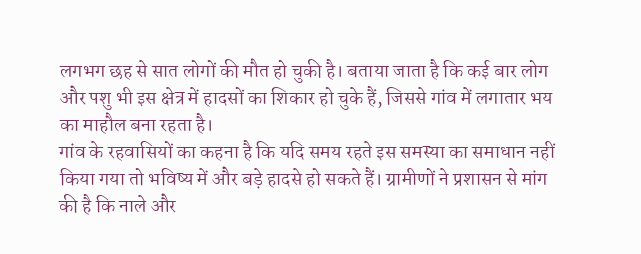लगभग छह से सात लोगों की मौत हो चुकी है। बताया जाता है कि कई बार लोग और पशु भी इस क्षेत्र में हादसों का शिकार हो चुके हैं, जिससे गांव में लगातार भय का माहौल बना रहता है।
गांव के रहवासियों का कहना है कि यदि समय रहते इस समस्या का समाधान नहीं किया गया तो भविष्य में और बड़े हादसे हो सकते हैं। ग्रामीणों ने प्रशासन से मांग की है कि नाले और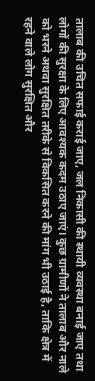तालाब की उचित सफाई कराई जाए, जल निकासी की स्थायी व्यवस्था बनाई जाए तथा लोगों की सुरक्षा के लिए आवश्यक कदम उठाए जाएं। कुछ ग्रामीणों ने तालाब और नाले को भरने अथवा सुरक्षित तरीके से विकसित करने की मांग भी उठाई है, ताकि क्षेत्र में रहने वाले लोग सुरक्षित और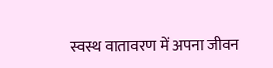स्वस्थ वातावरण में अपना जीवन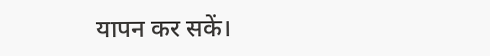यापन कर सकें।